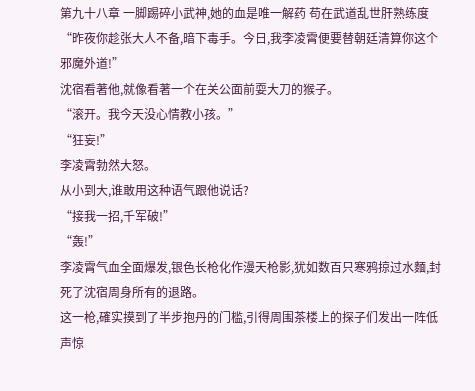第九十八章 一脚踢碎小武神,她的血是唯一解药 苟在武道乱世肝熟练度
“昨夜你趁张大人不备,暗下毒手。今日,我李凌霄便要替朝廷清算你这个邪魔外道!”
沈宿看著他,就像看著一个在关公面前耍大刀的猴子。
“滚开。我今天没心情教小孩。”
“狂妄!”
李凌霄勃然大怒。
从小到大,谁敢用这种语气跟他说话?
“接我一招,千军破!”
“轰!”
李凌霄气血全面爆发,银色长枪化作漫天枪影,犹如数百只寒鸦掠过水麵,封死了沈宿周身所有的退路。
这一枪,確实摸到了半步抱丹的门槛,引得周围茶楼上的探子们发出一阵低声惊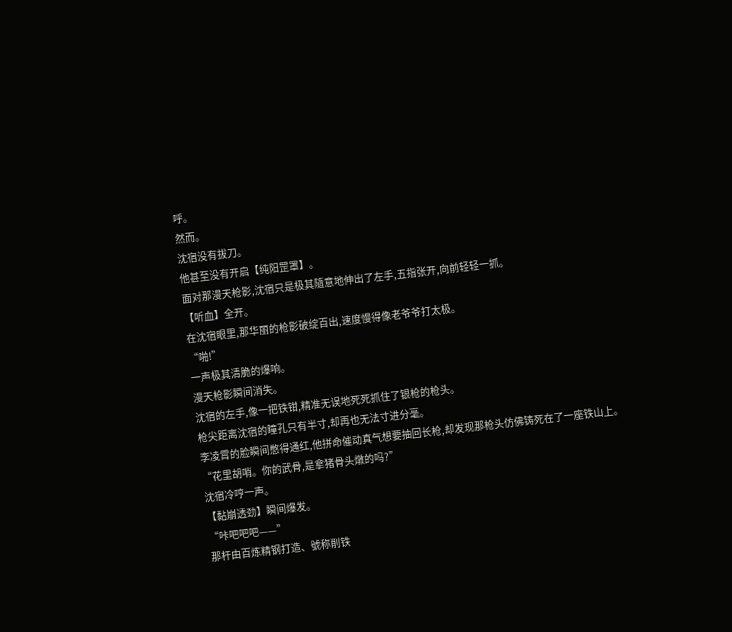呼。
然而。
沈宿没有拔刀。
他甚至没有开启【纯阳罡罩】。
面对那漫天枪影,沈宿只是极其隨意地伸出了左手,五指张开,向前轻轻一抓。
【听血】全开。
在沈宿眼里,那华丽的枪影破绽百出,速度慢得像老爷爷打太极。
“啪!”
一声极其清脆的爆响。
漫天枪影瞬间消失。
沈宿的左手,像一把铁钳,精准无误地死死抓住了银枪的枪头。
枪尖距离沈宿的瞳孔只有半寸,却再也无法寸进分毫。
李凌霄的脸瞬间憋得通红,他拼命催动真气想要抽回长枪,却发现那枪头仿佛铸死在了一座铁山上。
“花里胡哨。你的武骨,是拿猪骨头燉的吗?”
沈宿冷哼一声。
【黏崩透劲】瞬间爆发。
“咔吧吧吧——”
那杆由百炼精钢打造、號称削铁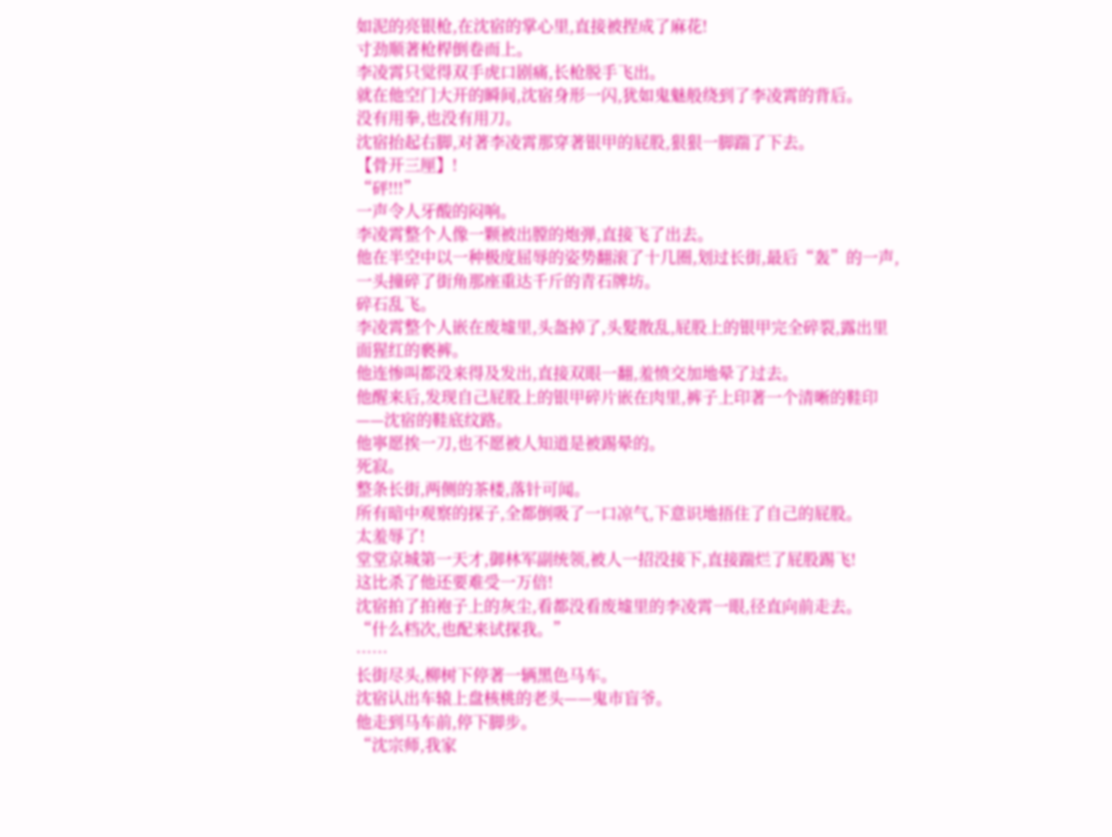如泥的亮银枪,在沈宿的掌心里,直接被捏成了麻花!
寸劲顺著枪桿倒卷而上。
李凌霄只觉得双手虎口剧痛,长枪脱手飞出。
就在他空门大开的瞬间,沈宿身形一闪,犹如鬼魅般绕到了李凌霄的背后。
没有用拳,也没有用刀。
沈宿抬起右脚,对著李凌霄那穿著银甲的屁股,狠狠一脚踹了下去。
【骨开三厘】!
“砰!!!”
一声令人牙酸的闷响。
李凌霄整个人像一颗被出膛的炮弹,直接飞了出去。
他在半空中以一种极度屈辱的姿势翻滚了十几圈,划过长街,最后“轰”的一声,一头撞碎了街角那座重达千斤的青石牌坊。
碎石乱飞。
李凌霄整个人嵌在废墟里,头盔掉了,头髮散乱,屁股上的银甲完全碎裂,露出里面猩红的褻裤。
他连惨叫都没来得及发出,直接双眼一翻,羞愤交加地晕了过去。
他醒来后,发现自己屁股上的银甲碎片嵌在肉里,裤子上印著一个清晰的鞋印——沈宿的鞋底纹路。
他寧愿挨一刀,也不愿被人知道是被踢晕的。
死寂。
整条长街,两侧的茶楼,落针可闻。
所有暗中观察的探子,全都倒吸了一口凉气,下意识地捂住了自己的屁股。
太羞辱了!
堂堂京城第一天才,御林军副统领,被人一招没接下,直接踹烂了屁股踢飞!
这比杀了他还要难受一万倍!
沈宿拍了拍袍子上的灰尘,看都没看废墟里的李凌霄一眼,径直向前走去。
“什么档次,也配来试探我。”
……
长街尽头,柳树下停著一辆黑色马车。
沈宿认出车辕上盘核桃的老头——鬼市盲爷。
他走到马车前,停下脚步。
“沈宗师,我家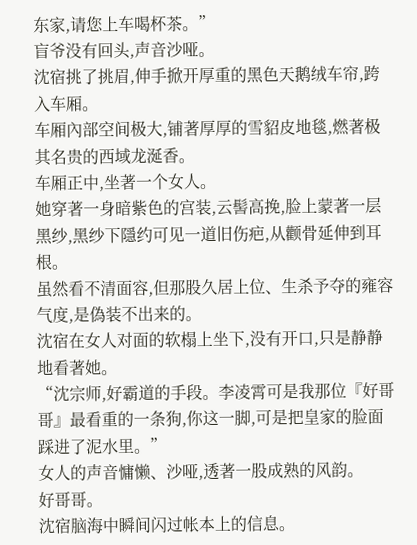东家,请您上车喝杯茶。”
盲爷没有回头,声音沙哑。
沈宿挑了挑眉,伸手掀开厚重的黑色天鹅绒车帘,跨入车厢。
车厢內部空间极大,铺著厚厚的雪貂皮地毯,燃著极其名贵的西域龙涎香。
车厢正中,坐著一个女人。
她穿著一身暗紫色的宫装,云髻高挽,脸上蒙著一层黑纱,黑纱下隱约可见一道旧伤疤,从颧骨延伸到耳根。
虽然看不清面容,但那股久居上位、生杀予夺的雍容气度,是偽装不出来的。
沈宿在女人对面的软榻上坐下,没有开口,只是静静地看著她。
“沈宗师,好霸道的手段。李凌霄可是我那位『好哥哥』最看重的一条狗,你这一脚,可是把皇家的脸面踩进了泥水里。”
女人的声音慵懒、沙哑,透著一股成熟的风韵。
好哥哥。
沈宿脑海中瞬间闪过帐本上的信息。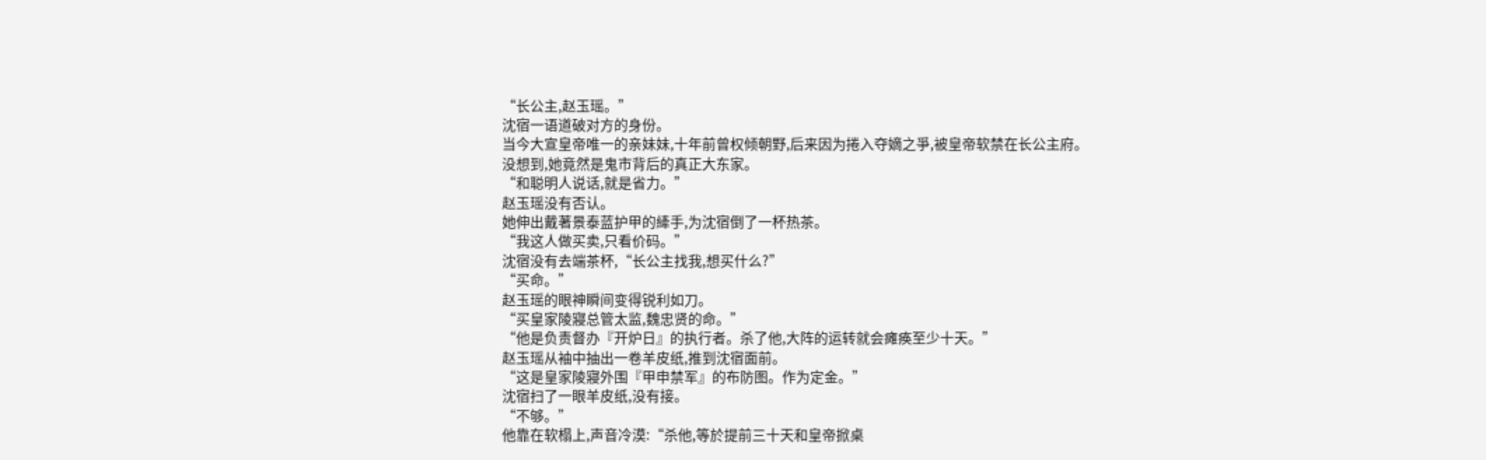“长公主,赵玉瑶。”
沈宿一语道破对方的身份。
当今大宣皇帝唯一的亲妹妹,十年前曾权倾朝野,后来因为捲入夺嫡之爭,被皇帝软禁在长公主府。
没想到,她竟然是鬼市背后的真正大东家。
“和聪明人说话,就是省力。”
赵玉瑶没有否认。
她伸出戴著景泰蓝护甲的縴手,为沈宿倒了一杯热茶。
“我这人做买卖,只看价码。”
沈宿没有去端茶杯,“长公主找我,想买什么?”
“买命。”
赵玉瑶的眼神瞬间变得锐利如刀。
“买皇家陵寢总管太监,魏忠贤的命。”
“他是负责督办『开炉日』的执行者。杀了他,大阵的运转就会瘫痪至少十天。”
赵玉瑶从袖中抽出一卷羊皮纸,推到沈宿面前。
“这是皇家陵寢外围『甲申禁军』的布防图。作为定金。”
沈宿扫了一眼羊皮纸,没有接。
“不够。”
他靠在软榻上,声音冷漠:“杀他,等於提前三十天和皇帝掀桌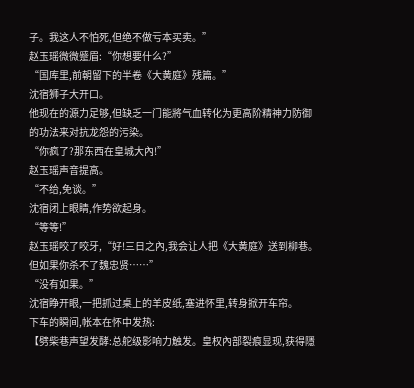子。我这人不怕死,但绝不做亏本买卖。”
赵玉瑶微微蹙眉:“你想要什么?”
“国库里,前朝留下的半卷《大黄庭》残篇。”
沈宿狮子大开口。
他现在的源力足够,但缺乏一门能將气血转化为更高阶精神力防御的功法来对抗龙怨的污染。
“你疯了?那东西在皇城大內!”
赵玉瑶声音提高。
“不给,免谈。”
沈宿闭上眼睛,作势欲起身。
“等等!”
赵玉瑶咬了咬牙,“好!三日之內,我会让人把《大黄庭》送到柳巷。但如果你杀不了魏忠贤……”
“没有如果。”
沈宿睁开眼,一把抓过桌上的羊皮纸,塞进怀里,转身掀开车帘。
下车的瞬间,帐本在怀中发热:
【劈柴巷声望发酵:总舵级影响力触发。皇权內部裂痕显现,获得隱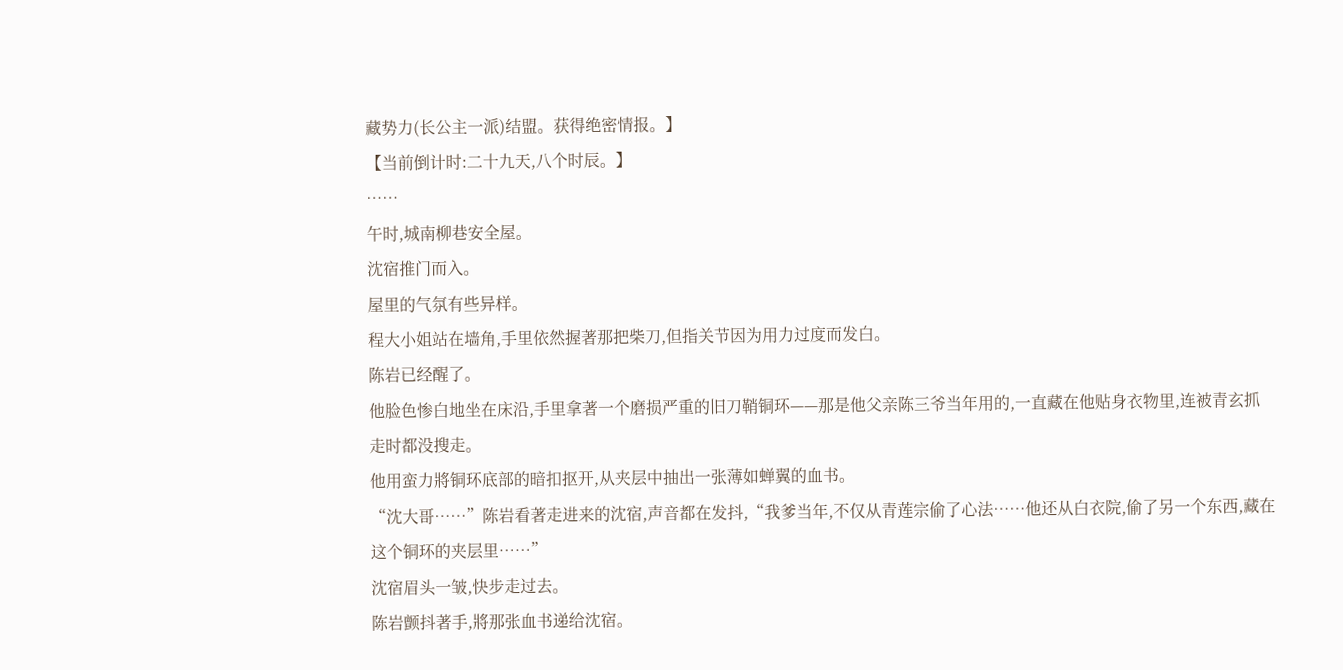藏势力(长公主一派)结盟。获得绝密情报。】
【当前倒计时:二十九天,八个时辰。】
……
午时,城南柳巷安全屋。
沈宿推门而入。
屋里的气氛有些异样。
程大小姐站在墙角,手里依然握著那把柴刀,但指关节因为用力过度而发白。
陈岩已经醒了。
他脸色惨白地坐在床沿,手里拿著一个磨损严重的旧刀鞘铜环——那是他父亲陈三爷当年用的,一直藏在他贴身衣物里,连被青玄抓走时都没搜走。
他用蛮力將铜环底部的暗扣抠开,从夹层中抽出一张薄如蝉翼的血书。
“沈大哥……”陈岩看著走进来的沈宿,声音都在发抖,“我爹当年,不仅从青莲宗偷了心法……他还从白衣院,偷了另一个东西,藏在这个铜环的夹层里……”
沈宿眉头一皱,快步走过去。
陈岩颤抖著手,將那张血书递给沈宿。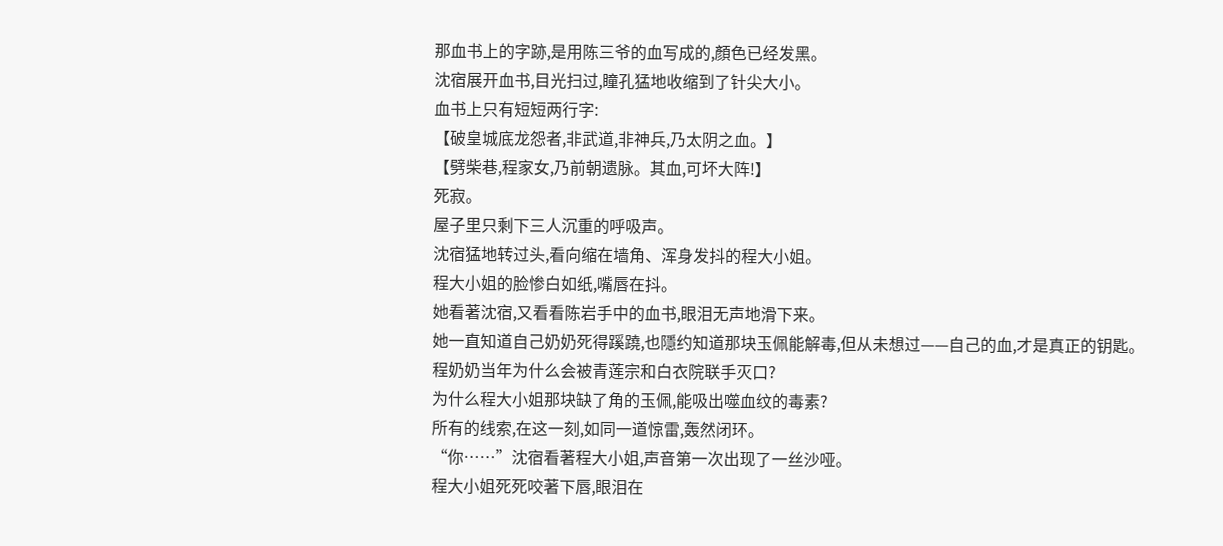那血书上的字跡,是用陈三爷的血写成的,顏色已经发黑。
沈宿展开血书,目光扫过,瞳孔猛地收缩到了针尖大小。
血书上只有短短两行字:
【破皇城底龙怨者,非武道,非神兵,乃太阴之血。】
【劈柴巷,程家女,乃前朝遗脉。其血,可坏大阵!】
死寂。
屋子里只剩下三人沉重的呼吸声。
沈宿猛地转过头,看向缩在墙角、浑身发抖的程大小姐。
程大小姐的脸惨白如纸,嘴唇在抖。
她看著沈宿,又看看陈岩手中的血书,眼泪无声地滑下来。
她一直知道自己奶奶死得蹊蹺,也隱约知道那块玉佩能解毒,但从未想过——自己的血,才是真正的钥匙。
程奶奶当年为什么会被青莲宗和白衣院联手灭口?
为什么程大小姐那块缺了角的玉佩,能吸出噬血纹的毒素?
所有的线索,在这一刻,如同一道惊雷,轰然闭环。
“你……”沈宿看著程大小姐,声音第一次出现了一丝沙哑。
程大小姐死死咬著下唇,眼泪在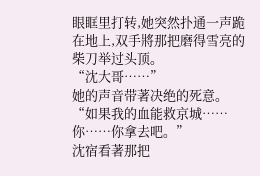眼眶里打转,她突然扑通一声跪在地上,双手將那把磨得雪亮的柴刀举过头顶。
“沈大哥……”
她的声音带著决绝的死意。
“如果我的血能救京城……你……你拿去吧。”
沈宿看著那把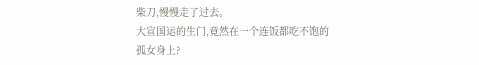柴刀,慢慢走了过去。
大宣国运的生门,竟然在一个连饭都吃不饱的孤女身上?